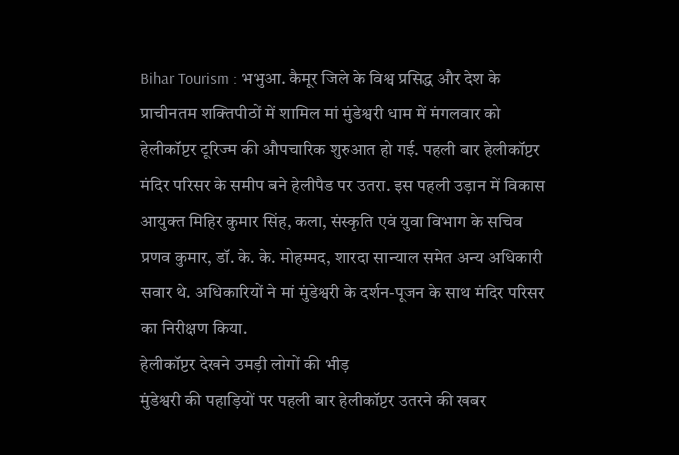Bihar Tourism : भभुआ. कैमूर जिले के विश्व प्रसिद्ध और देश के प्राचीनतम शक्तिपीठों में शामिल मां मुंडेश्वरी धाम में मंगलवार को हेलीकॉप्टर टूरिज्म की औपचारिक शुरुआत हो गई. पहली बार हेलीकॉप्टर मंदिर परिसर के समीप बने हेलीपैड पर उतरा. इस पहली उड़ान में विकास आयुक्त मिहिर कुमार सिंह, कला, संस्कृति एवं युवा विभाग के सचिव प्रणव कुमार, डॉ. के. के. मोहम्मद, शारदा सान्याल समेत अन्य अधिकारी सवार थे. अधिकारियों ने मां मुंडेश्वरी के दर्शन-पूजन के साथ मंदिर परिसर का निरीक्षण किया.
हेलीकॉप्टर देखने उमड़ी लोगों की भीड़
मुंडेश्वरी की पहाड़ियों पर पहली बार हेलीकॉप्टर उतरने की खबर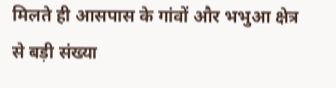मिलते ही आसपास के गांवों और भभुआ क्षेत्र से बड़ी संख्या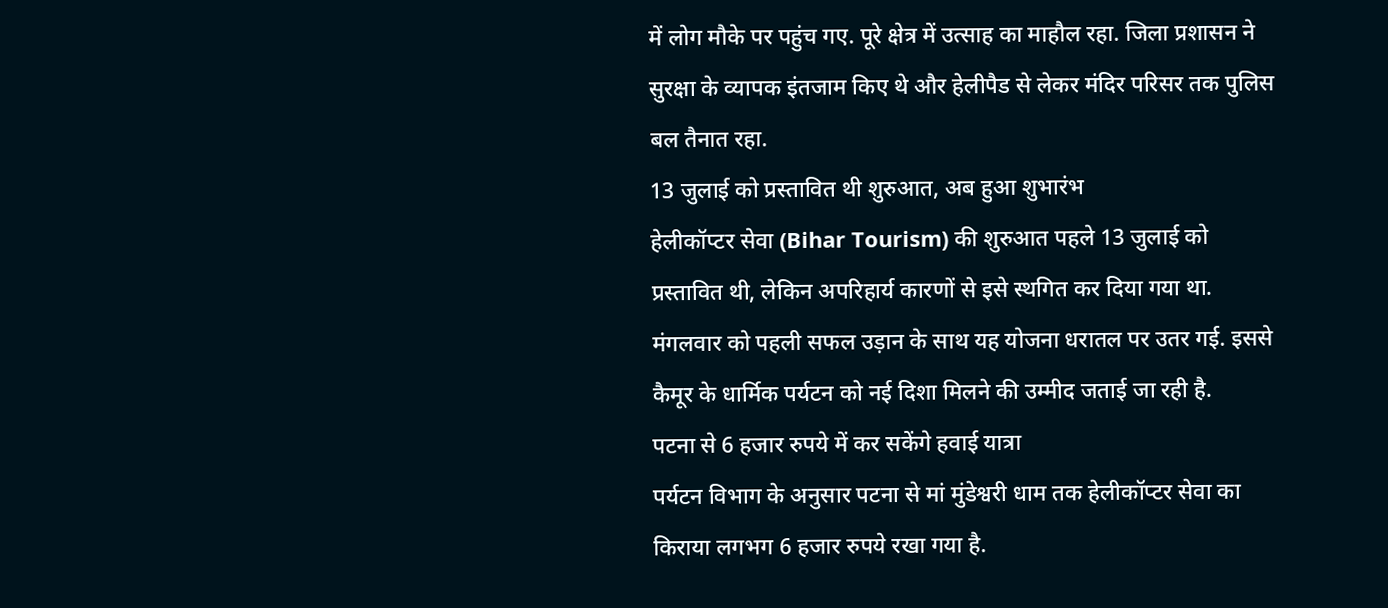में लोग मौके पर पहुंच गए. पूरे क्षेत्र में उत्साह का माहौल रहा. जिला प्रशासन ने सुरक्षा के व्यापक इंतजाम किए थे और हेलीपैड से लेकर मंदिर परिसर तक पुलिस बल तैनात रहा.
13 जुलाई को प्रस्तावित थी शुरुआत, अब हुआ शुभारंभ
हेलीकॉप्टर सेवा (Bihar Tourism) की शुरुआत पहले 13 जुलाई को प्रस्तावित थी, लेकिन अपरिहार्य कारणों से इसे स्थगित कर दिया गया था. मंगलवार को पहली सफल उड़ान के साथ यह योजना धरातल पर उतर गई. इससे कैमूर के धार्मिक पर्यटन को नई दिशा मिलने की उम्मीद जताई जा रही है.
पटना से 6 हजार रुपये में कर सकेंगे हवाई यात्रा
पर्यटन विभाग के अनुसार पटना से मां मुंडेश्वरी धाम तक हेलीकॉप्टर सेवा का किराया लगभग 6 हजार रुपये रखा गया है.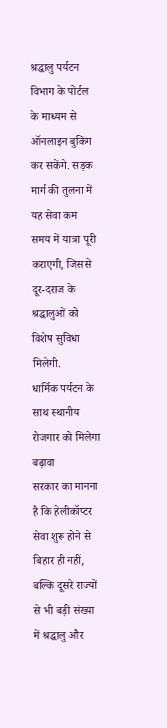श्रद्धालु पर्यटन विभाग के पोर्टल के माध्यम से ऑनलाइन बुकिंग कर सकेंगे. सड़क मार्ग की तुलना में यह सेवा कम समय में यात्रा पूरी कराएगी, जिससे दूर-दराज के श्रद्धालुओं को विशेष सुविधा मिलेगी.
धार्मिक पर्यटन के साथ स्थानीय रोजगार को मिलेगा बढ़ावा
सरकार का मानना है कि हेलीकॉप्टर सेवा शुरू होने से बिहार ही नहीं, बल्कि दूसरे राज्यों से भी बड़ी संख्या में श्रद्धालु और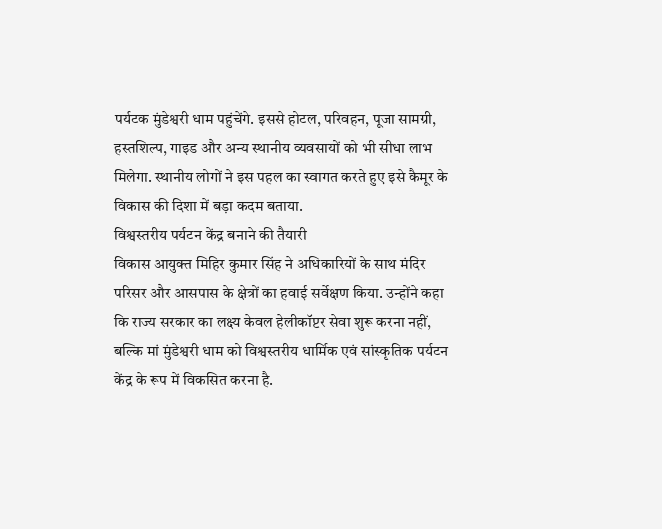पर्यटक मुंडेश्वरी धाम पहुंचेंगे. इससे होटल, परिवहन, पूजा सामग्री, हस्तशिल्प, गाइड और अन्य स्थानीय व्यवसायों को भी सीधा लाभ मिलेगा. स्थानीय लोगों ने इस पहल का स्वागत करते हुए इसे कैमूर के विकास की दिशा में बड़ा कदम बताया.
विश्वस्तरीय पर्यटन केंद्र बनाने की तैयारी
विकास आयुक्त मिहिर कुमार सिंह ने अधिकारियों के साथ मंदिर परिसर और आसपास के क्षेत्रों का हवाई सर्वेक्षण किया. उन्होंने कहा कि राज्य सरकार का लक्ष्य केवल हेलीकॉप्टर सेवा शुरू करना नहीं, बल्कि मां मुंडेश्वरी धाम को विश्वस्तरीय धार्मिक एवं सांस्कृतिक पर्यटन केंद्र के रूप में विकसित करना है.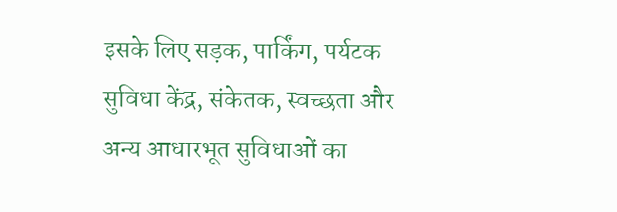इसके लिए सड़क, पार्किंग, पर्यटक सुविधा केंद्र, संकेतक, स्वच्छता और अन्य आधारभूत सुविधाओं का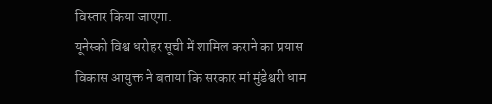विस्तार किया जाएगा.
यूनेस्को विश्व धरोहर सूची में शामिल कराने का प्रयास
विकास आयुक्त ने बताया कि सरकार मां मुंडेश्वरी धाम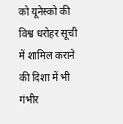को यूनेस्को की विश्व धरोहर सूची में शामिल कराने की दिशा में भी गंभीर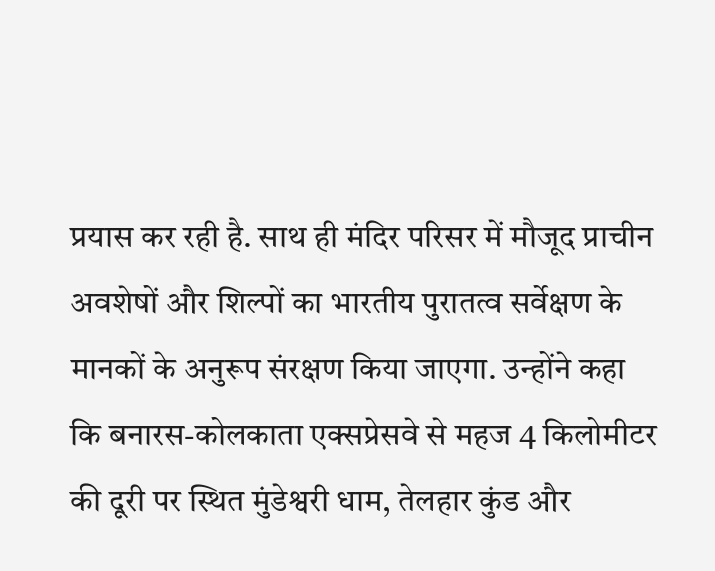प्रयास कर रही है. साथ ही मंदिर परिसर में मौजूद प्राचीन अवशेषों और शिल्पों का भारतीय पुरातत्व सर्वेक्षण के मानकों के अनुरूप संरक्षण किया जाएगा. उन्होंने कहा कि बनारस-कोलकाता एक्सप्रेसवे से महज 4 किलोमीटर की दूरी पर स्थित मुंडेश्वरी धाम, तेलहार कुंड और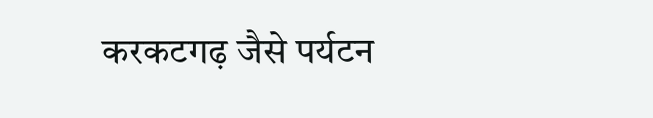करकटगढ़ जैसे पर्यटन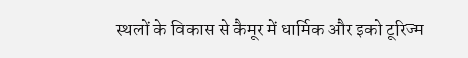स्थलों के विकास से कैमूर में धार्मिक और इको टूरिज्म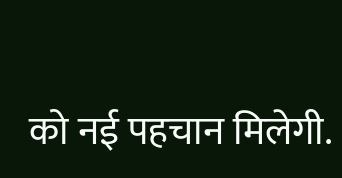को नई पहचान मिलेगी.